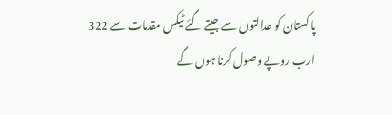پاکستان کو عدالتوں سے جیتے گئے ٹیکس مقدمات سے 322 ارب روپے وصول کرنا ہوں گے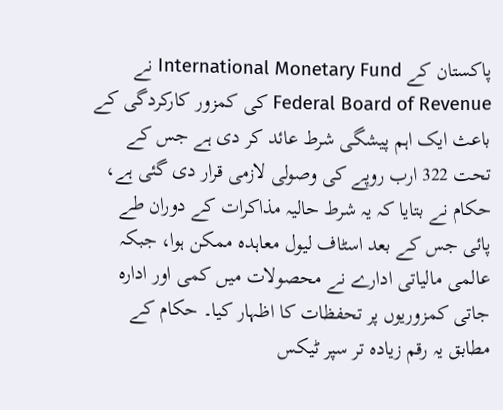پاکستان کے International Monetary Fund نے Federal Board of Revenue کی کمزور کارکردگی کے باعث ایک اہم پیشگی شرط عائد کر دی ہے جس کے تحت 322 ارب روپے کی وصولی لازمی قرار دی گئی ہے،
حکام نے بتایا کہ یہ شرط حالیہ مذاکرات کے دوران طے پائی جس کے بعد اسٹاف لیول معاہدہ ممکن ہوا، جبکہ عالمی مالیاتی ادارے نے محصولات میں کمی اور ادارہ جاتی کمزوریوں پر تحفظات کا اظہار کیا۔ حکام کے مطابق یہ رقم زیادہ تر سپر ٹیکس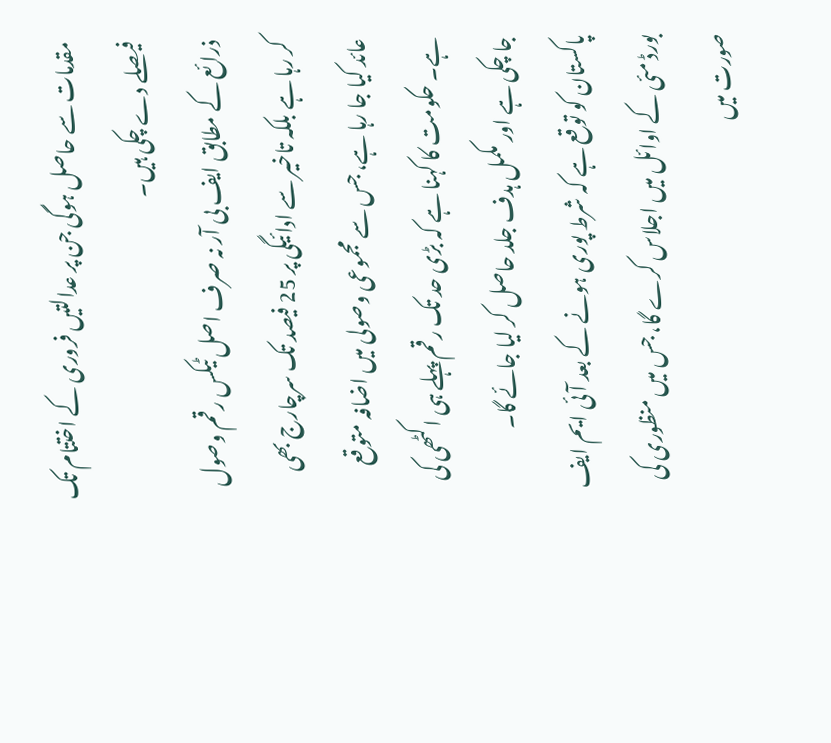مقدمات سے حاصل ہوگی جن پر عدالتیں فروری کے اختتام تک فیصلے دے چکی ہیں۔
ذرائع کے مطابق ایف بی آر نہ صرف اصل ٹیکس رقم وصول کر رہا ہے بلکہ تاخیر سے ادائیگی پر 25 فیصد تک سرچارج بھی عائد کیا جا رہا ہے، جس سے مجموعی وصولی میں اضافہ متوقع ہے۔ حکومت کا کہنا ہے کہ بڑی حد تک رقم پہلے ہی اکٹھی کی جا چکی ہے اور مکمل ہدف جلد حاصل کر لیا جائے گا۔
پاکستان کو توقع ہے کہ شرط پوری ہونے کے بعد آئی ایم ایف بورڈ مئی کے اوائل میں اجلاس کرے گا، جس میں منظوری کی صورت میں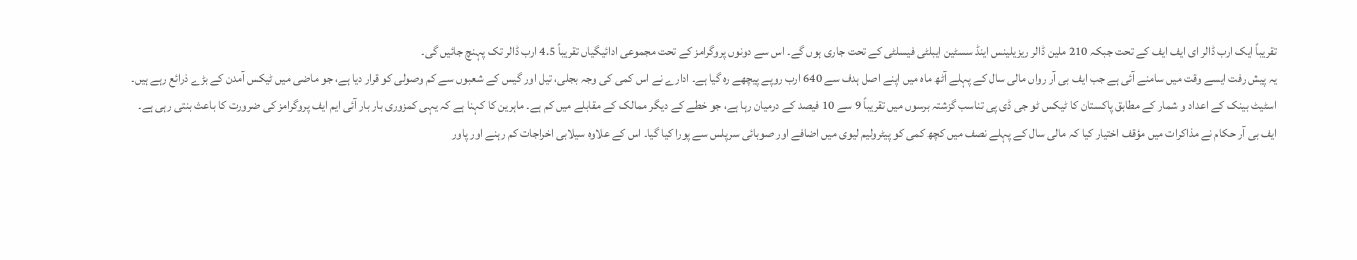تقریباً ایک ارب ڈالر ای ایف ایف کے تحت جبکہ 210 ملین ڈالر ریزیلینس اینڈ سسٹین ایبلٹی فیسلٹی کے تحت جاری ہوں گے۔ اس سے دونوں پروگرامز کے تحت مجموعی ادائیگیاں تقریباً 4.5 ارب ڈالر تک پہنچ جائیں گی۔
یہ پیش رفت ایسے وقت میں سامنے آئی ہے جب ایف بی آر رواں مالی سال کے پہلے آٹھ ماہ میں اپنے اصل ہدف سے 640 ارب روپے پیچھے رہ گیا ہے۔ ادارے نے اس کمی کی وجہ بجلی، تیل اور گیس کے شعبوں سے کم وصولی کو قرار دیا ہے، جو ماضی میں ٹیکس آمدن کے بڑے ذرائع رہے ہیں۔
اسٹیٹ بینک کے اعداد و شمار کے مطابق پاکستان کا ٹیکس ٹو جی ڈی پی تناسب گزشتہ برسوں میں تقریباً 9 سے 10 فیصد کے درمیان رہا ہے، جو خطے کے دیگر ممالک کے مقابلے میں کم ہے۔ ماہرین کا کہنا ہے کہ یہی کمزوری بار بار آئی ایم ایف پروگرامز کی ضرورت کا باعث بنتی رہی ہے۔
ایف بی آر حکام نے مذاکرات میں مؤقف اختیار کیا کہ مالی سال کے پہلے نصف میں کچھ کمی کو پیٹرولیم لیوی میں اضافے اور صوبائی سرپلس سے پورا کیا گیا۔ اس کے علاوہ سیلابی اخراجات کم رہنے اور پاور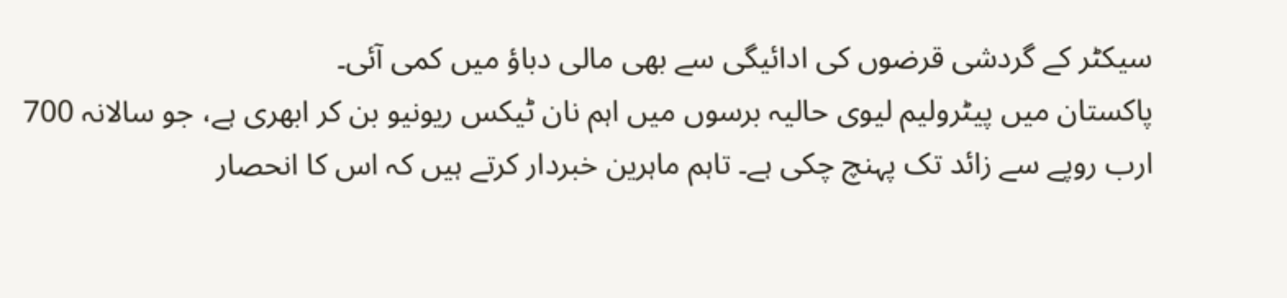سیکٹر کے گردشی قرضوں کی ادائیگی سے بھی مالی دباؤ میں کمی آئی۔
پاکستان میں پیٹرولیم لیوی حالیہ برسوں میں اہم نان ٹیکس ریونیو بن کر ابھری ہے، جو سالانہ 700 ارب روپے سے زائد تک پہنچ چکی ہے۔ تاہم ماہرین خبردار کرتے ہیں کہ اس کا انحصار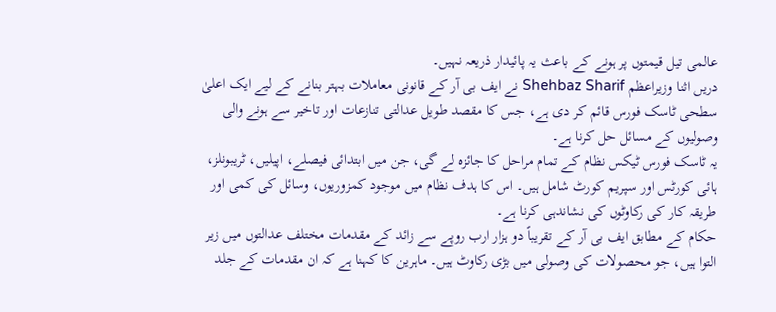عالمی تیل قیمتوں پر ہونے کے باعث یہ پائیدار ذریعہ نہیں۔
دریں اثنا وزیراعظم Shehbaz Sharif نے ایف بی آر کے قانونی معاملات بہتر بنانے کے لیے ایک اعلیٰ سطحی ٹاسک فورس قائم کر دی ہے، جس کا مقصد طویل عدالتی تنازعات اور تاخیر سے ہونے والی وصولیوں کے مسائل حل کرنا ہے۔
یہ ٹاسک فورس ٹیکس نظام کے تمام مراحل کا جائزہ لے گی، جن میں ابتدائی فیصلے، اپیلیں، ٹریبونلز، ہائی کورٹس اور سپریم کورٹ شامل ہیں۔ اس کا ہدف نظام میں موجود کمزوریوں، وسائل کی کمی اور طریقہ کار کی رکاوٹوں کی نشاندہی کرنا ہے۔
حکام کے مطابق ایف بی آر کے تقریباً دو ہزار ارب روپے سے زائد کے مقدمات مختلف عدالتوں میں زیر التوا ہیں، جو محصولات کی وصولی میں بڑی رکاوٹ ہیں۔ ماہرین کا کہنا ہے کہ ان مقدمات کے جلد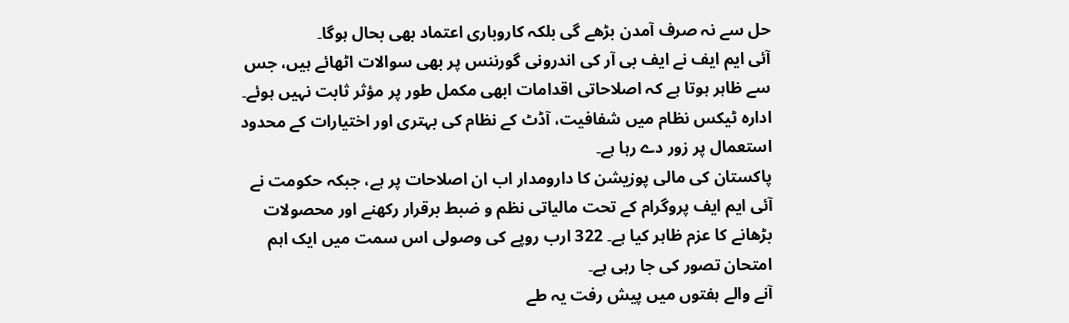حل سے نہ صرف آمدن بڑھے گی بلکہ کاروباری اعتماد بھی بحال ہوگا۔
آئی ایم ایف نے ایف بی آر کی اندرونی گورننس پر بھی سوالات اٹھائے ہیں، جس سے ظاہر ہوتا ہے کہ اصلاحاتی اقدامات ابھی مکمل طور پر مؤثر ثابت نہیں ہوئے۔ ادارہ ٹیکس نظام میں شفافیت، آڈٹ کے نظام کی بہتری اور اختیارات کے محدود استعمال پر زور دے رہا ہے۔
پاکستان کی مالی پوزیشن کا دارومدار اب ان اصلاحات پر ہے، جبکہ حکومت نے آئی ایم ایف پروگرام کے تحت مالیاتی نظم و ضبط برقرار رکھنے اور محصولات بڑھانے کا عزم ظاہر کیا ہے۔ 322 ارب روپے کی وصولی اس سمت میں ایک اہم امتحان تصور کی جا رہی ہے۔
آنے والے ہفتوں میں پیش رفت یہ طے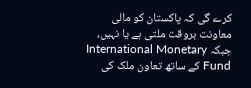کرے گی کہ پاکستان کو مالی معاونت بروقت ملتی ہے یا نہیں، جبکہ International Monetary Fund کے ساتھ تعاون ملک کی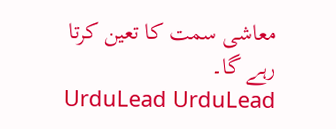معاشی سمت کا تعین کرتا رہے گا۔
UrduLead UrduLead